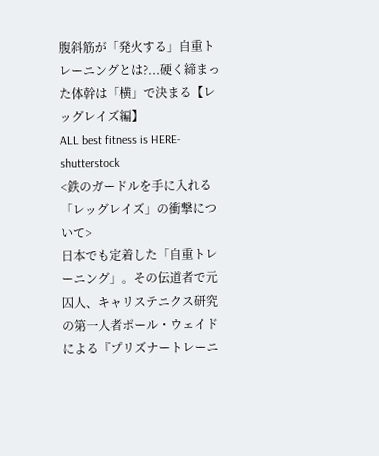腹斜筋が「発火する」自重トレーニングとは?...硬く締まった体幹は「横」で決まる【レッグレイズ編】
ALL best fitness is HERE-shutterstock
<鉄のガードルを手に入れる「レッグレイズ」の衝撃について>
日本でも定着した「自重トレーニング」。その伝道者で元囚人、キャリステニクス研究の第一人者ポール・ウェイドによる『プリズナートレーニ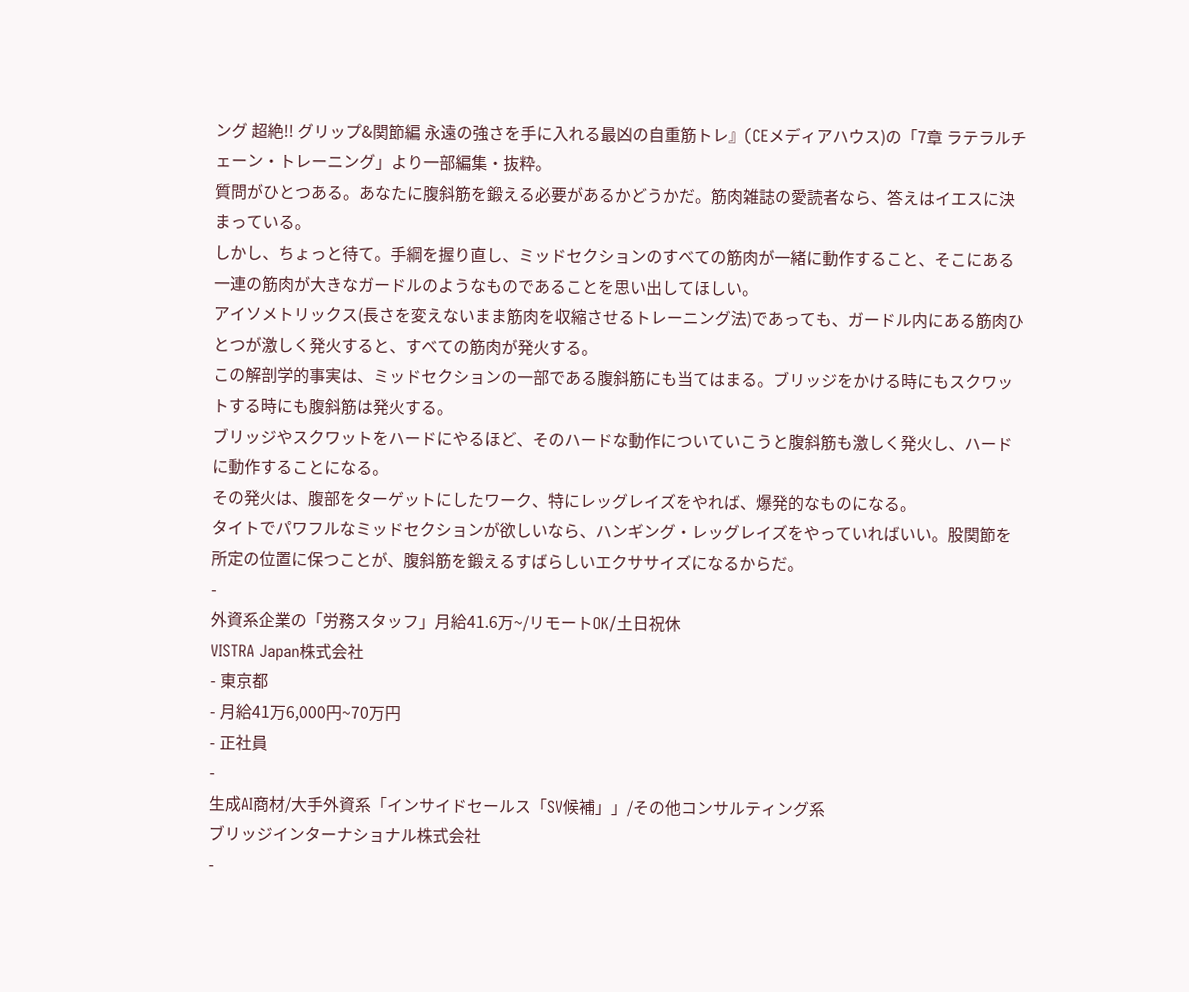ング 超絶!! グリップ&関節編 永遠の強さを手に入れる最凶の自重筋トレ』(CEメディアハウス)の「7章 ラテラルチェーン・トレーニング」より一部編集・抜粋。
質問がひとつある。あなたに腹斜筋を鍛える必要があるかどうかだ。筋肉雑誌の愛読者なら、答えはイエスに決まっている。
しかし、ちょっと待て。手綱を握り直し、ミッドセクションのすべての筋肉が一緒に動作すること、そこにある一連の筋肉が大きなガードルのようなものであることを思い出してほしい。
アイソメトリックス(長さを変えないまま筋肉を収縮させるトレーニング法)であっても、ガードル内にある筋肉ひとつが激しく発火すると、すべての筋肉が発火する。
この解剖学的事実は、ミッドセクションの一部である腹斜筋にも当てはまる。ブリッジをかける時にもスクワットする時にも腹斜筋は発火する。
ブリッジやスクワットをハードにやるほど、そのハードな動作についていこうと腹斜筋も激しく発火し、ハードに動作することになる。
その発火は、腹部をターゲットにしたワーク、特にレッグレイズをやれば、爆発的なものになる。
タイトでパワフルなミッドセクションが欲しいなら、ハンギング・レッグレイズをやっていればいい。股関節を所定の位置に保つことが、腹斜筋を鍛えるすばらしいエクササイズになるからだ。
-
外資系企業の「労務スタッフ」月給41.6万~/リモートOK/土日祝休
VISTRA Japan株式会社
- 東京都
- 月給41万6,000円~70万円
- 正社員
-
生成AI商材/大手外資系「インサイドセールス「SV候補」」/その他コンサルティング系
ブリッジインターナショナル株式会社
-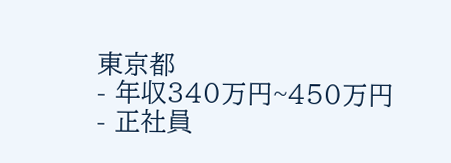東京都
- 年収340万円~450万円
- 正社員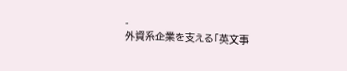-
外資系企業を支える「英文事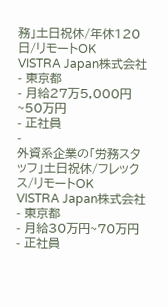務」土日祝休/年休120日/リモートOK
VISTRA Japan株式会社
- 東京都
- 月給27万5,000円~50万円
- 正社員
-
外資系企業の「労務スタッフ」土日祝休/フレックス/リモートOK
VISTRA Japan株式会社
- 東京都
- 月給30万円~70万円
- 正社員